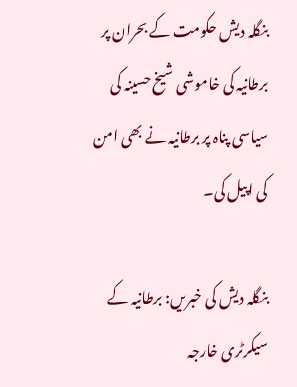بنگلہ دیش حکومت کے بحران پر برطانیہ کی خاموشی شیخ حسینہ کی سیاسی پناہ پر برطانیہ نے بھی امن کی اپیل کی۔

بنگلہ دیش کی خبریں: برطانیہ کے سیکرٹری خارجہ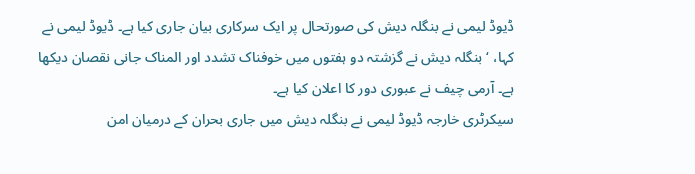ڈیوڈ لیمی نے بنگلہ دیش کی صورتحال پر ایک سرکاری بیان جاری کیا ہے۔ ڈیوڈ لیمی نے کہا، ‘بنگلہ دیش نے گزشتہ دو ہفتوں میں خوفناک تشدد اور المناک جانی نقصان دیکھا ہے۔ آرمی چیف نے عبوری دور کا اعلان کیا ہے۔
سیکرٹری خارجہ ڈیوڈ لیمی نے بنگلہ دیش میں جاری بحران کے درمیان امن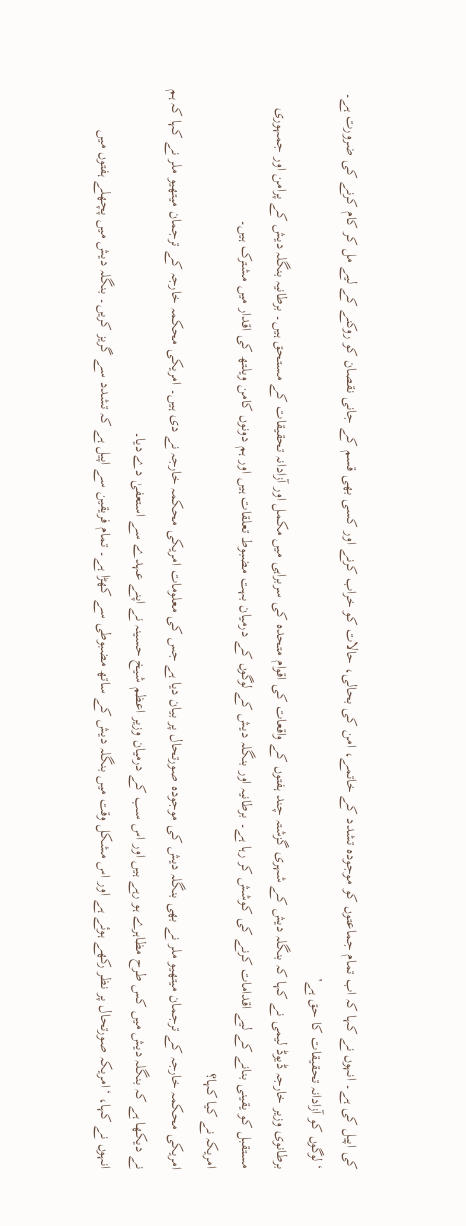کی اپیل کی ہے۔ انہوں نے کہا کہ اب تمام جماعتوں کو موجودہ تشدد کے خاتمے، امن کی بحالی، حالات کو خراب کرنے اور کسی بھی قسم کے جانی نقصان کو روکنے کے لیے مل کر کام کرنے کی ضرورت ہے۔
‘لوگوں کو آزادانہ تحقیقات کا حق ہے’
برطانوی وزیر خارجہ ڈیوڈ لیمی نے کہا کہ بنگلہ دیش کے شہری گزشتہ چند ہفتوں کے واقعات کی اقوام متحدہ کی سربراہی میں مکمل اور آزادانہ تحقیقات کے مستحق ہیں۔ برطانیہ بنگلہ دیش کے پرامن اور جمہوری مستقبل کو یقینی بنانے کے لیے اقدامات کرنے کی کوشش کر رہا ہے۔ برطانیہ اور بنگلہ دیش کے لوگوں کے درمیان بہت مضبوط تعلقات ہیں اور ہم دونوں کامن ویلتھ کی اقدار میں مشترک ہیں۔
امریکہ نے کیا کہا؟
امریکی محکمہ خارجہ کے ترجمان میتھیو ملر نے بھی بنگلہ دیش کی موجودہ صورتحال پر بیان دیا ہے جس کی معلومات امریکی محکمہ خارجہ نے دی ہیں۔ امریکی محکمہ خارجہ کے ترجمان میتھیو ملر نے کہا کہ ہم نے دیکھا ہے کہ بنگلہ دیش میں کس طرح مظاہرے ہو رہے ہیں اور اس سب کے درمیان وزیر اعظم شیخ حسینہ نے اپنے عہدے سے استعفیٰ دے دیا۔
انہوں نے کہا، ‘امریکہ صورتحال پر نظر رکھے ہوئے ہے اور اس مشکل وقت میں بنگلہ دیش کے ساتھ مضبوطی سے کھڑا ہے۔ تمام فریقین سے اپیل ہے کہ تشدد سے گریز کریں۔ بنگلہ دیش میں پچھلے ہفتوں میں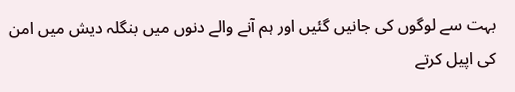بہت سے لوگوں کی جانیں گئیں اور ہم آنے والے دنوں میں بنگلہ دیش میں امن کی اپیل کرتے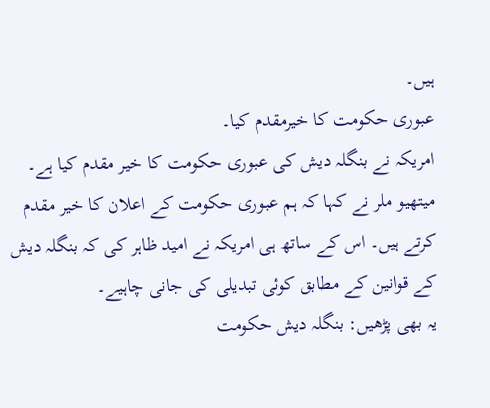ہیں۔
عبوری حکومت کا خیرمقدم کیا۔
امریکہ نے بنگلہ دیش کی عبوری حکومت کا خیر مقدم کیا ہے۔ میتھیو ملر نے کہا کہ ہم عبوری حکومت کے اعلان کا خیر مقدم کرتے ہیں۔ اس کے ساتھ ہی امریکہ نے امید ظاہر کی کہ بنگلہ دیش کے قوانین کے مطابق کوئی تبدیلی کی جانی چاہیے۔
یہ بھی پڑھیں: بنگلہ دیش حکومت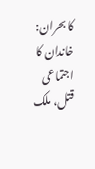کا بحران: خاندان کا اجتماعی قتل، ملک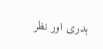بدری اور نظر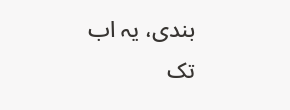بندی، یہ اب تک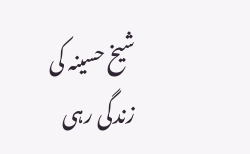شیخ حسینہ کی زندگی رہی